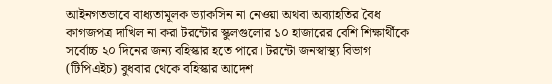আইনগতভাবে বাধ্যতামূলক ভ্যাকসিন না নেওয়া অথবা অব্যাহতির বৈধ কাগজপত্র দাখিল না করা টরন্টোর স্কুলগুলোর ১০ হাজারের বেশি শিক্ষার্থীকে সর্বোচ্চ ২০ দিনের জন্য বহিস্কার হতে পারে। টরন্টো জনস্বাস্থ্য বিভাগ (টিপিএইচ) বুধবার থেকে বহিস্কার আদেশ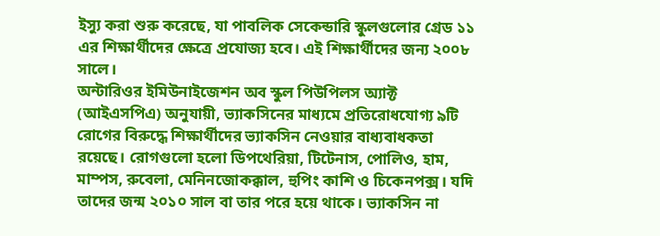ইস্যু করা শুরু করেছে, যা পাবলিক সেকেন্ডারি স্কুলগুলোর গ্রেড ১১ এর শিক্ষার্থীদের ক্ষেত্রে প্রযোজ্য হবে। এই শিক্ষার্থীদের জন্য ২০০৮ সালে।
অন্টারিওর ইমিউনাইজেশন অব স্কুল পিউপিলস অ্যাক্ট (আইএসপিএ) অনুযায়ী, ভ্যাকসিনের মাধ্যমে প্রতিরোধযোগ্য ৯টি রোগের বিরুদ্ধে শিক্ষার্থীদের ভ্যাকসিন নেওয়ার বাধ্যবাধকতা রয়েছে। রোগগুলো হলো ডিপথেরিয়া, টিটেনাস, পোলিও, হাম, মাম্পস, রুবেলা, মেনিনজোকক্কাল, হুপিং কাশি ও চিকেনপক্স। যদি তাদের জন্ম ২০১০ সাল বা তার পরে হয়ে থাকে। ভ্যাকসিন না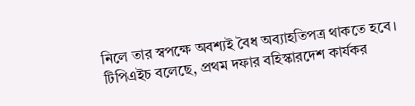নিলে তার স্বপক্ষে অবশ্যই বৈধ অব্যাহতিপত্র থাকতে হবে।
টিপিএইচ বলেছে, প্রথম দফার বহিস্কারদেশ কার্যকর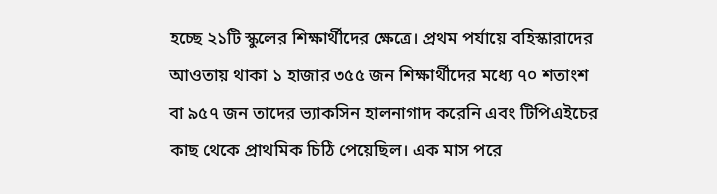হচ্ছে ২১টি স্কুলের শিক্ষার্থীদের ক্ষেত্রে। প্রথম পর্যায়ে বহিস্কারাদের আওতায় থাকা ১ হাজার ৩৫৫ জন শিক্ষার্থীদের মধ্যে ৭০ শতাংশ বা ৯৫৭ জন তাদের ভ্যাকসিন হালনাগাদ করেনি এবং টিপিএইচের কাছ থেকে প্রাথমিক চিঠি পেয়েছিল। এক মাস পরে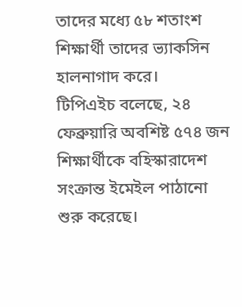তাদের মধ্যে ৫৮ শতাংশ শিক্ষার্থী তাদের ভ্যাকসিন হালনাগাদ করে।
টিপিএইচ বলেছে, ২৪ ফেব্রুয়ারি অবশিষ্ট ৫৭৪ জন শিক্ষার্থীকে বহিস্কারাদেশ সংক্রান্ত ইমেইল পাঠানো শুরু করেছে।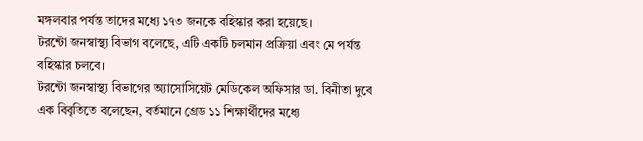মঙ্গলবার পর্যন্ত তাদের মধ্যে ১৭৩ জনকে বহিস্কার করা হয়েছে।
টরন্টো জনস্বাস্থ্য বিভাগ বলেছে, এটি একটি চলমান প্রক্রিয়া এবং মে পর্যন্ত বহিস্কার চলবে।
টরন্টো জনস্বাস্থ্য বিভাগের অ্যাসোসিয়েট মেডিকেল অফিসার ডা. বিনীতা দুবে এক বিবৃতিতে বলেছেন, বর্তমানে গ্রেড ১১ শিক্ষার্থীদের মধ্যে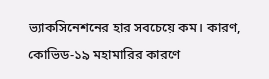ভ্যাকসিনেশনের হার সবচেয়ে কম। কারণ, কোভিড-১৯ মহামারির কারণে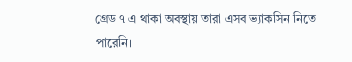গ্রেড ৭ এ থাকা অবস্থায় তারা এসব ভ্যাকসিন নিতে পারেনি।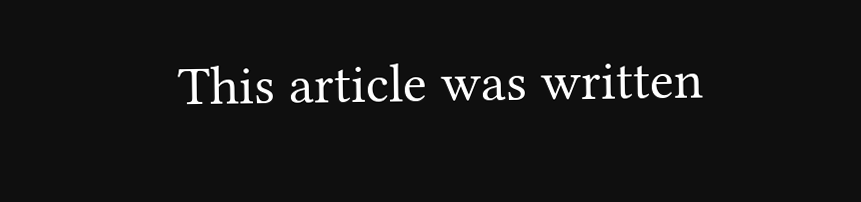This article was written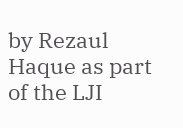by Rezaul Haque as part of the LJI